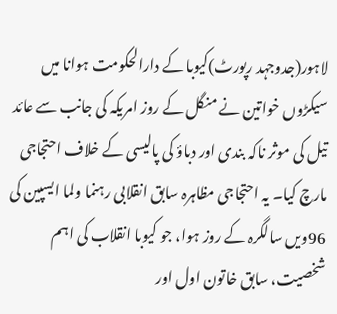لاہور(جدوجہد رپورٹ)کیوبا کے دارالحکومت ہوانا میں سیکڑوں خواتین نے منگل کے روز امریکہ کی جانب سے عائد تیل کی موثر ناکہ بندی اور دباؤ کی پالیسی کے خلاف احتجاجی مارچ کیا۔ یہ احتجاجی مظاہرہ سابق انقلابی رہنما ولما ایسپین کی 96ویں سالگرہ کے روز ہوا، جو کیوبا انقلاب کی اہم شخصیت، سابق خاتون اول اور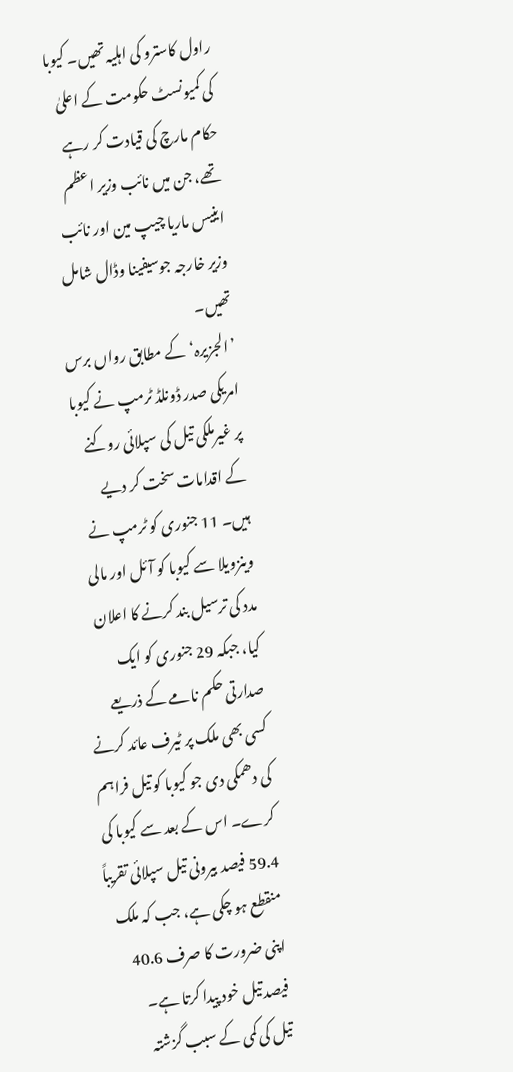راول کاسترو کی اہلیہ تھیں۔ کیوبا کی کمیونسٹ حکومت کے اعلیٰ حکام مارچ کی قیادت کر رہے تھے، جن میں نائب وزیر اعظم اینیس ماریا چیپ مین اور نائب وزیر خارجہ جوسیفینا وڈال شامل تھیں۔
’الجزیرہ‘ کے مطابق رواں برس امریکی صدر ڈونلڈ ٹرمپ نے کیوبا پر غیرملکی تیل کی سپلائی روکنے کے اقدامات سخت کر دیے ہیں۔ 11 جنوری کو ٹرمپ نے وینزویلا سے کیوبا کو آئل اور مالی مدد کی ترسیل بند کرنے کا اعلان کیا، جبکہ 29 جنوری کو ایک صدارتی حکم نامے کے ذریعے کسی بھی ملک پر ٹیرف عائد کرنے کی دھمکی دی جو کیوبا کو تیل فراہم کرے۔ اس کے بعد سے کیوبا کی 59.4 فیصد بیرونی تیل سپلائی تقریباً منقطع ہو چکی ہے، جب کہ ملک اپنی ضرورت کا صرف 40.6 فیصد تیل خود پیدا کرتا ہے۔
تیل کی کمی کے سبب گزشتہ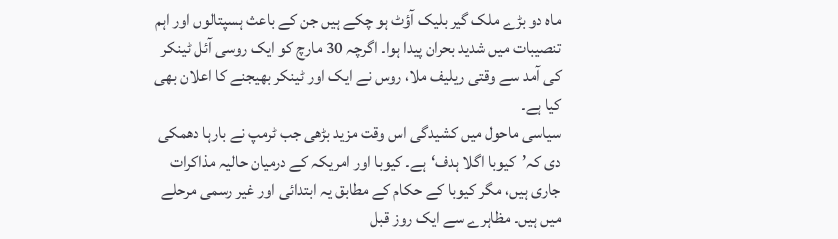ماہ دو بڑے ملک گیر بلیک آؤٹ ہو چکے ہیں جن کے باعث ہسپتالوں اور اہم تنصیبات میں شدید بحران پیدا ہوا۔ اگرچہ 30 مارچ کو ایک روسی آئل ٹینکر کی آمد سے وقتی ریلیف ملا، روس نے ایک اور ٹینکر بھیجنے کا اعلان بھی کیا ہے۔
سیاسی ماحول میں کشیدگی اس وقت مزید بڑھی جب ٹرمپ نے بارہا دھمکی دی کہ’کیوبا اگلا ہدف‘ہے۔ کیوبا اور امریکہ کے درمیان حالیہ مذاکرات جاری ہیں، مگر کیوبا کے حکام کے مطابق یہ ابتدائی اور غیر رسمی مرحلے میں ہیں۔ مظاہرے سے ایک روز قبل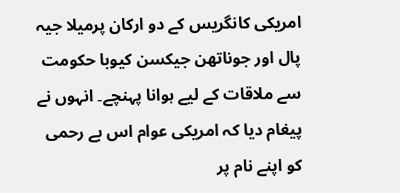امریکی کانگریس کے دو ارکان پرمیلا جیہ پال اور جوناتھن جیکسن کیوبا حکومت سے ملاقات کے لیے ہوانا پہنچے۔ انہوں نے پیغام دیا کہ امریکی عوام اس بے رحمی کو اپنے نام پر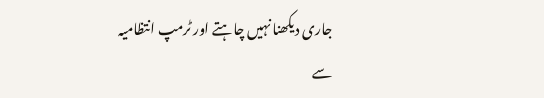جاری دیکھنا نہیں چاہتے اور ٹرمپ انتظامیہ سے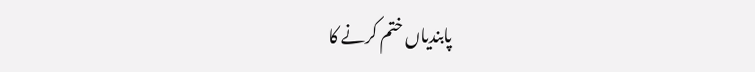پابندیاں ختم کرنے کا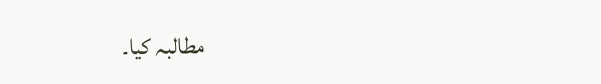مطالبہ کیا۔